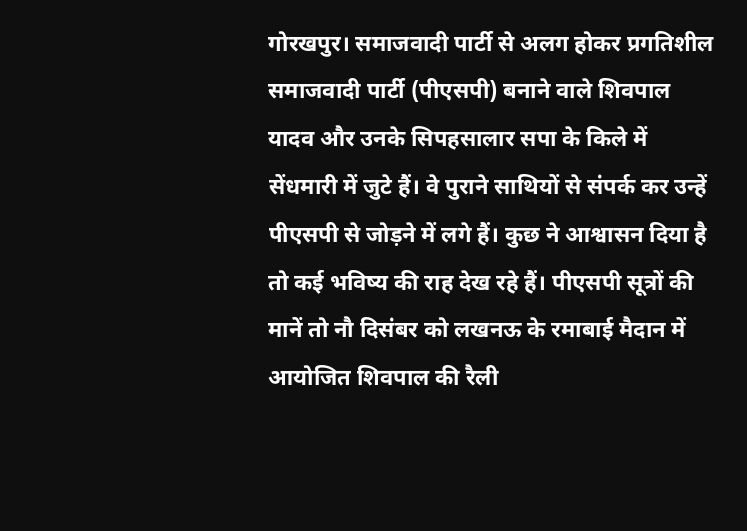गोरखपुर। समाजवादी पार्टी से अलग होकर प्रगतिशील समाजवादी पार्टी (पीएसपी) बनाने वाले शिवपाल यादव और उनके सिपहसालार सपा के किले में सेंधमारी में जुटे हैं। वे पुराने साथियों से संपर्क कर उन्हें पीएसपी से जोड़ने में लगे हैं। कुछ ने आश्वासन दिया है तो कई भविष्य की राह देख रहे हैं। पीएसपी सूत्रों की मानें तो नौ दिसंबर को लखनऊ के रमाबाई मैदान में आयोजित शिवपाल की रैली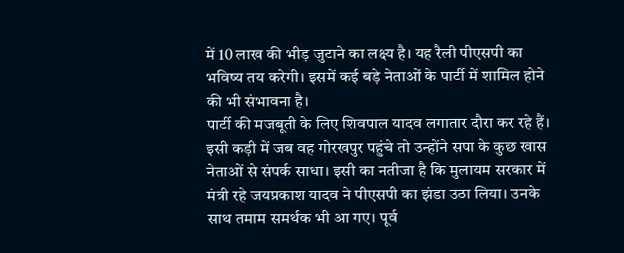में 10 लाख की भीड़ जुटाने का लक्ष्य है। यह रैली पीएसपी का भविष्य तय करेगी। इसमें कई बड़े नेताओं के पार्टी में शामिल होने की भी संभावना है।
पार्टी की मजबूती के लिए शिवपाल यादव लगातार दौरा कर रहे हैं। इसी कड़ी में जब वह गोरखपुर पहुंचे तो उन्होंने सपा के कुछ खास नेताओं से संपर्क साधा। इसी का नतीजा है कि मुलायम सरकार में मंत्री रहे जयप्रकाश यादव ने पीएसपी का झंडा उठा लिया। उनके साथ तमाम समर्थक भी आ गए। पूर्व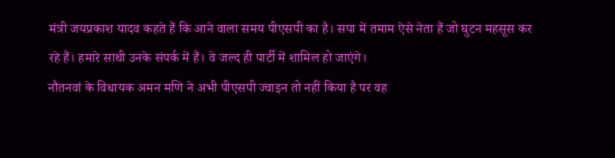मंत्री जयप्रकाश यादव कहते हैं कि आने वाला समय पीएसपी का है। सपा में तमाम ऐसे नेता हैं जो घुटन महसूस कर रहे हैं। हमारे साथी उनके संपर्क में हैं। वे जल्द ही पार्टी में शामिल हो जाएंगे।
नौतनवां के विधायक अमन मणि ने अभी पीएसपी ज्वाइन तो नहीं किया है पर वह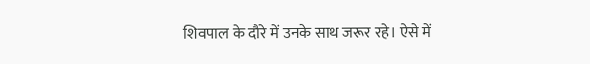शिवपाल के दौरे में उनके साथ जरूर रहे। ऐसे में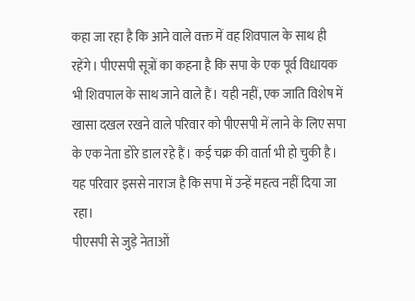कहा जा रहा है कि आने वाले वक्त में वह शिवपाल के साथ ही रहेंगे। पीएसपी सूत्रों का कहना है कि सपा के एक पूर्व विधायक भी शिवपाल के साथ जाने वाले हैं। यही नहीं, एक जाति विशेष में खासा दखल रखने वाले परिवार को पीएसपी में लाने के लिए सपा के एक नेता डोरे डाल रहे हैं। कई चक्र की वार्ता भी हो चुकी है। यह परिवार इससे नाराज है कि सपा में उन्हें महत्व नहीं दिया जा रहा।
पीएसपी से जुड़े नेताओं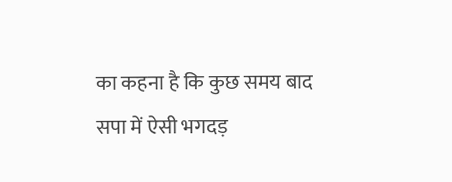का कहना है कि कुछ समय बाद सपा में ऐसी भगदड़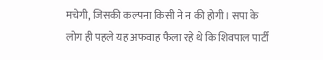मचेगी, जिसकी कल्पना किसी ने न की होगी। सपा के लोग ही पहले यह अफवाह फैला रहे थे कि शिवपाल पार्टी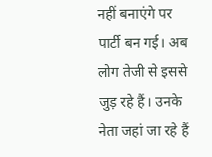नहीं बनाएंगे पर पार्टी बन गई। अब लोग तेजी से इससे जुड़ रहे हैं। उनके नेता जहां जा रहे हैं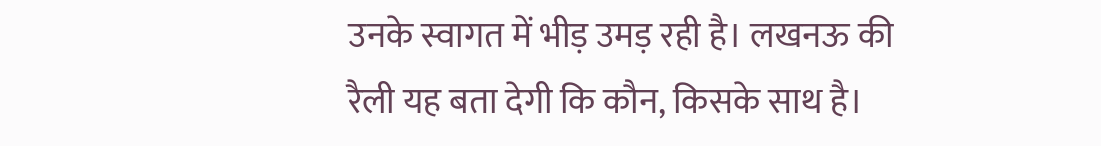उनके स्वागत में भीड़ उमड़ रही है। लखनऊ की रैली यह बता देगी कि कौन, किसके साथ है।